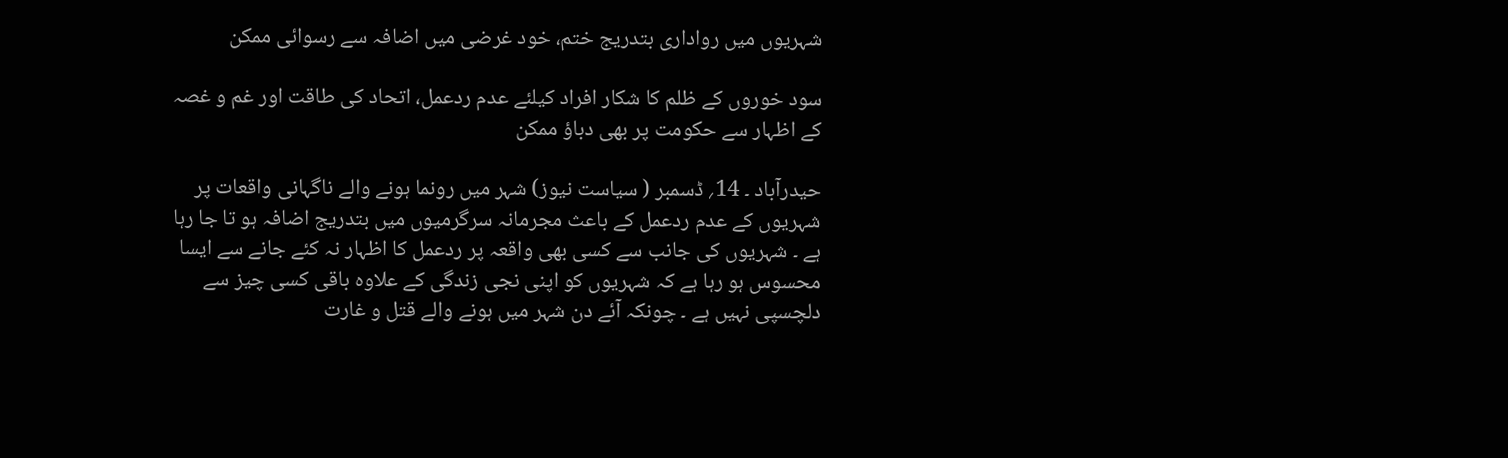شہریوں میں رواداری بتدریج ختم، خود غرضی میں اضافہ سے رسوائی ممکن

سود خوروں کے ظلم کا شکار افراد کیلئے عدم ردعمل، اتحاد کی طاقت اور غم و غصہ کے اظہار سے حکومت پر بھی دباؤ ممکن

حیدرآباد ۔ 14؍ ڈسمبر ( سیاست نیوز) شہر میں رونما ہونے والے ناگہانی واقعات پر شہریوں کے عدم ردعمل کے باعث مجرمانہ سرگرمیوں میں بتدریج اضافہ ہو تا جا رہا ہے ۔ شہریوں کی جانب سے کسی بھی واقعہ پر ردعمل کا اظہار نہ کئے جانے سے ایسا محسوس ہو رہا ہے کہ شہریوں کو اپنی نجی زندگی کے علاوہ باقی کسی چیز سے دلچسپی نہیں ہے ۔ چونکہ آئے دن شہر میں ہونے والے قتل و غارت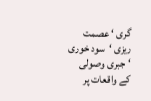گری ‘ عصمت ریزی ‘سود خوری ‘ جبری وصولی کے واقعات پر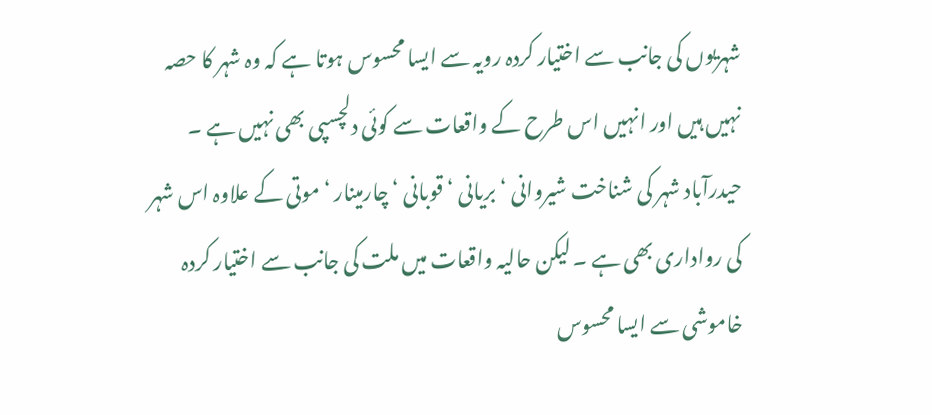شہریوں کی جانب سے اختیار کردہ رویہ سے ایسا محسوس ہوتا ہے کہ وہ شہر کا حصہ نہیں ہیں اور انہیں اس طرح کے واقعات سے کوئی دلچسپی بھی نہیں ہے ۔ حیدرآباد شہر کی شناخت شیروانی ‘ بریانی ‘ قوبانی ‘ چارمینار ‘ موتی کے علاوہ اس شہر کی رواداری بھی ہے ۔ لیکن حالیہ واقعات میں ملت کی جانب سے اختیار کردہ خاموشی سے ایسا محسوس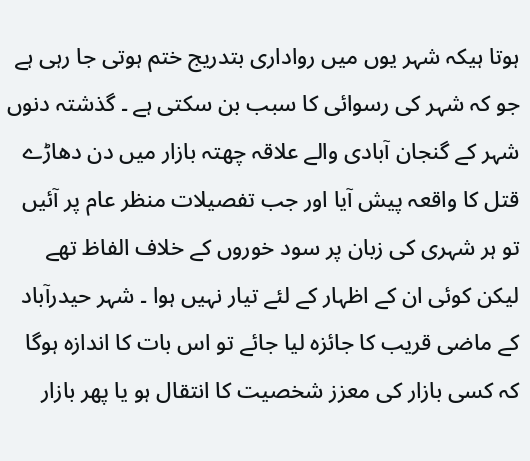ہوتا ہیکہ شہر یوں میں رواداری بتدریج ختم ہوتی جا رہی ہے جو کہ شہر کی رسوائی کا سبب بن سکتی ہے ۔ گذشتہ دنوں شہر کے گنجان آبادی والے علاقہ چھتہ بازار میں دن دھاڑے قتل کا واقعہ پیش آیا اور جب تفصیلات منظر عام پر آئیں تو ہر شہری کی زبان پر سود خوروں کے خلاف الفاظ تھے لیکن کوئی ان کے اظہار کے لئے تیار نہیں ہوا ۔ شہر حیدرآباد کے ماضی قریب کا جائزہ لیا جائے تو اس بات کا اندازہ ہوگا کہ کسی بازار کی معزز شخصیت کا انتقال ہو یا پھر بازار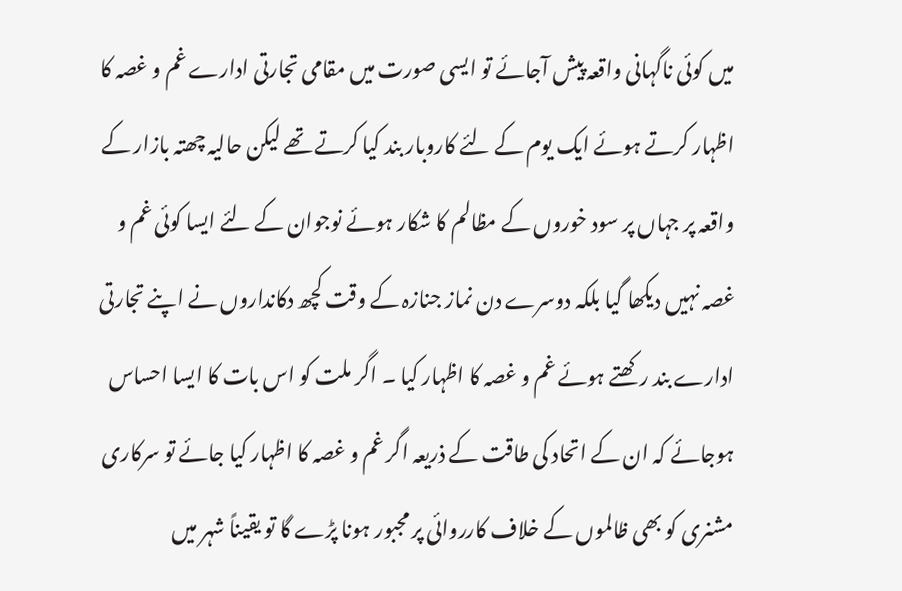میں کوئی ناگہانی واقعہ پیش آجائے تو ایسی صورت میں مقامی تجارتی ادارے غم و غصہ کا اظہار کرتے ہوئے ایک یوم کے لئے کاروبار بند کیا کرتے تھے لیکن حالیہ چھتہ بازار کے واقعہ پر جہاں پر سود خوروں کے مظالم کا شکار ہوئے نوجوان کے لئے ایسا کوئی غم و غصہ نہیں دیکھا گیا بلکہ دوسرے دن نماز جنازہ کے وقت کچھ دکانداروں نے اپنے تجارتی ادارے بند رکھتے ہوئے غم و غصہ کا اظہار کیا ۔ اگر ملت کو اس بات کا ایسا احساس ہوجائے کہ ان کے اتحاد کی طاقت کے ذریعہ اگر غم و غصہ کا اظہار کیا جائے تو سرکاری مشنری کو بھی ظالموں کے خلاف کارروائی پر مجبور ہونا پڑے گا تو یقیناً شہر میں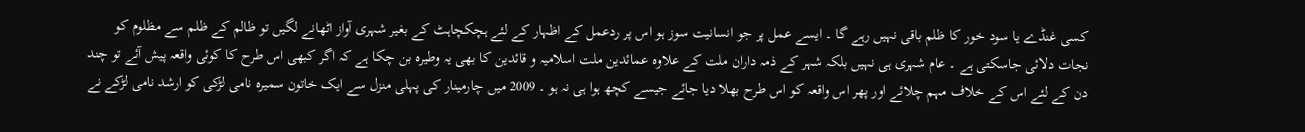کسی غنڈے یا سود خور کا ظلم باقی نہیں رہے گا ۔ ایسے عمل پر جو انسانیت سوز ہو اس پر ردعمل کے اظہار کے لئے ہچکچاہٹ کے بغیر شہری آواز اٹھانے لگیں تو ظالم کے ظلم سے مظلوم کو نجات دلائی جاسکتی ہے ۔ عام شہری ہی نہیں بلکہ شہر کے ذمہ داران ملت کے علاوہ عمائدین ملت اسلامیہ و قائدین کا بھی یہ وطیرہ بن چکا ہے کہ اگر کبھی اس طرح کا کوئی واقعہ پیش آئے تو چند دن کے لئے اس کے خلاف مہم چلائے اور پھر اس واقعہ کو اس طرح بھلا دیا جائے جیسے کچھ ہوا ہی نہ ہو ۔ 2009 میں چارمینار کی پہلی منزل سے ایک خاتون سمیرہ نامی لڑکی کو ارشد نامی لڑکے نے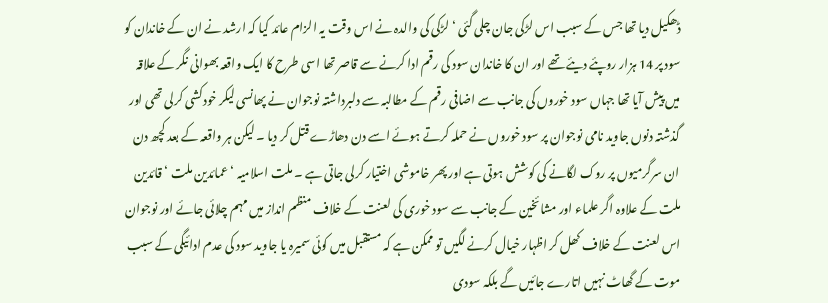ڈھکیل دیا تھا جس کے سبب اس لڑکی جان چلی گئی ‘ لڑکی کی والدہ نے اس وقت یہ الزام عائد کیا کہ ارشد نے ان کے خاندان کو سود پر 14 ہزار روپئے دیئے تھے اور ان کا خاندان سود کی رقم ادا کرنے سے قاصر تھا اسی طرح کا ایک واقعہ بھوانی نگر کے علاقہ میں پیش آیا تھا جہاں سود خوروں کی جانب سے اضافی رقم کے مطالبہ سے دلبرداشتہ نوجوان نے پھانسی لیکر خودکشی کرلی تھی اور گذشتہ دنوں جاوید نامی نوجوان پر سود خوروں نے حملہ کرتے ہوئے اسے دن دھاڑے قتل کر دیا ۔ لیکن ہر واقعہ کے بعد کچھ دن ان سرگرمیوں پر روک لگانے کی کوشش ہوتی ہے اور پھر خاموشی اختیار کرلی جاتی ہے ۔ ملت اسلامیہ ‘ عمائدین ملت ‘ قائدین ملت کے علاوہ اگر علماء اور مشائخین کے جانب سے سود خوری کی لعنت کے خلاف منظم انداز میں مہم چلائی جائے اور نوجوان اس لعنت کے خلاف کھل کر اظہار خیال کرنے لگیں تو ممکن ہے کہ مستقبل میں کوئی سمیرہ یا جاوید سود کی عدم ادائیگی کے سبب موت کے گھاٹ نہیں اتارے جائیں گے بلکہ سودی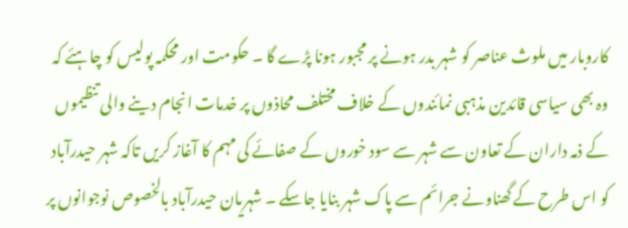کاروبار میں ملوث عناصر کو شہر بدر ہونے پر مجبور ہونا پڑے گا ۔ حکومت اور محکمہ پولیس کو چاہئے کہ وہ بھی سیاسی قائدین مذہبی نمائندوں کے خلاف مختلف محاذوں پر خدمات انجام دینے والی تنظیموں کے ذمہ داران کے تعاون سے شہر سے سود خوروں کے صفائے کی مہم کا آغاز کریں تاکہ شہر حیدرآباد کو اس طرح کے گھناونے جرائم سے پاک شہر بنایا جاسکے ۔ شہریان حیدرآباد بالخصوص نوجوانوں پر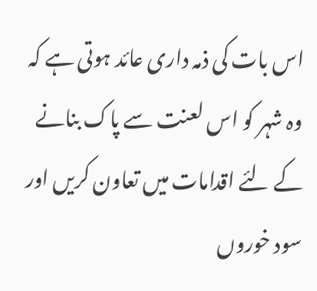اس بات کی ذمہ داری عائد ہوتی ہے کہ وہ شہر کو اس لعنت سے پاک بنانے کے لئے اقدامات میں تعاون کریں اور سود خوروں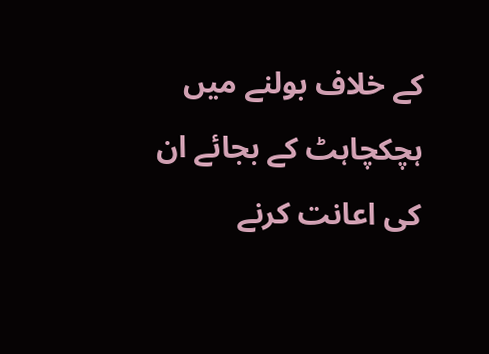کے خلاف بولنے میں ہچکچاہٹ کے بجائے ان کی اعانت کرنے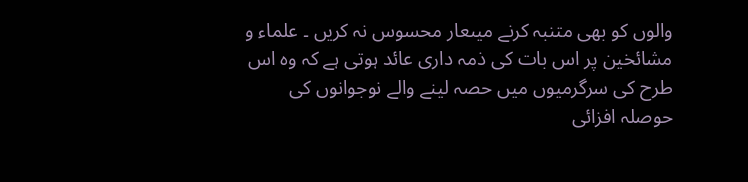والوں کو بھی متنبہ کرنے میںعار محسوس نہ کریں ۔ علماء و مشائخین پر اس بات کی ذمہ داری عائد ہوتی ہے کہ وہ اس طرح کی سرگرمیوں میں حصہ لینے والے نوجوانوں کی حوصلہ افزائی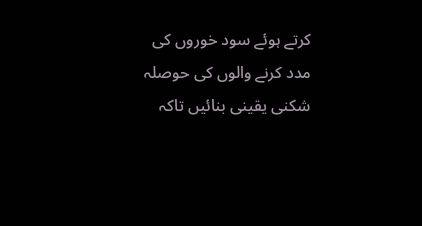کرتے ہوئے سود خوروں کی مدد کرنے والوں کی حوصلہ شکنی یقینی بنائیں تاکہ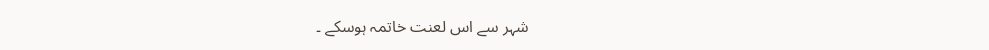شہر سے اس لعنت خاتمہ ہوسکے ۔